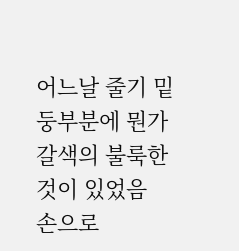어느날 줄기 밑둥부분에 뭔가 갈색의 불룩한 것이 있었음
손으로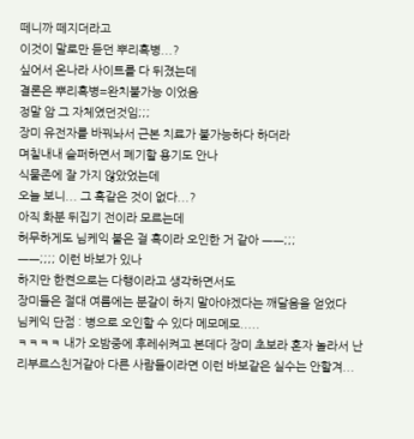떼니까 떼지더라고
이것이 말로만 듣던 뿌리혹병...?
싶어서 온나라 사이트를 다 뒤졌는데
결론은 뿌리혹병=완치불가능 이었음
정말 암 그 자체였던것임;;;
장미 유전자를 바꿔놔서 근본 치료가 불가능하다 하더라
며칠내내 슬퍼하면서 폐기할 용기도 안나
식물존에 잘 가지 않았었는데
오늘 보니... 그 혹같은 것이 없다...?
아직 화분 뒤집기 전이라 모르는데
허무하게도 님케익 불은 걸 혹이라 오인한 거 같아 ㅡㅡ;;;
ㅡㅡ;;;; 이런 바보가 있나
하지만 한켠으로는 다행이라고 생각하면서도
장미들은 절대 여름에는 분갈이 하지 말아야겠다는 깨달음을 얻었다
님케익 단점 : 병으로 오인할 수 있다 메모메모.....
ㅋㅋㅋㅋ 내가 오밤중에 후레쉬켜고 본데다 장미 초보라 혼자 놀라서 난리부르스친거같아 다른 사람들이라면 이런 바보같은 실수는 안할겨...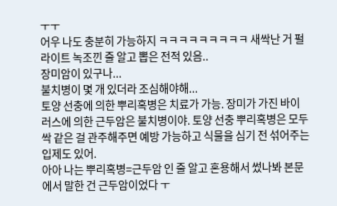ㅜㅜ
어우 나도 충분히 가능하지 ㅋㅋㅋㅋㅋㅋㅋㅋㅋ 새싹난 거 펄라이트 녹조낀 줄 알고 뽑은 전적 있음..
장미암이 있구나...
불치병이 몇 개 있더라 조심해야해...
토양 선충에 의한 뿌리혹병은 치료가 가능. 장미가 가진 바이러스에 의한 근두암은 불치병이야. 토양 선충 뿌리혹병은 모두싹 같은 걸 관주해주면 예방 가능하고 식물을 심기 전 섞어주는 입제도 있어.
아아 나는 뿌리혹병=근두암 인 줄 알고 혼용해서 썼나봐 본문에서 말한 건 근두암이었다 ㅜ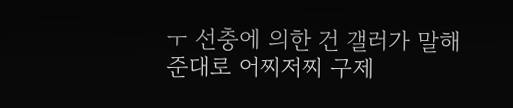ㅜ 선충에 의한 건 갤러가 말해준대로 어찌저찌 구제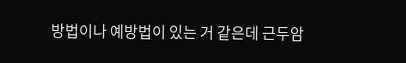방법이나 예방법이 있는 거 같은데 근두암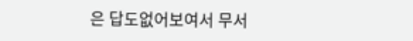은 답도없어보여서 무서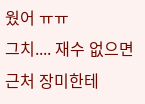웠어 ㅠㅠ
그치.... 재수 없으면 근처 장미한테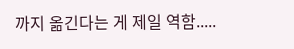까지 옮긴다는 게 제일 역함.....